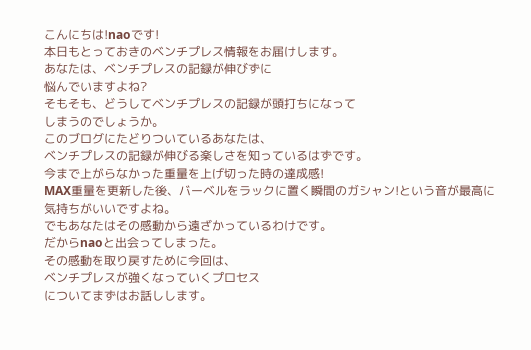こんにちは!naoです!
本日もとっておきのベンチプレス情報をお届けします。
あなたは、ベンチプレスの記録が伸びずに
悩んでいますよね?
そもそも、どうしてベンチプレスの記録が頭打ちになって
しまうのでしょうか。
このブログにたどりついているあなたは、
ベンチプレスの記録が伸びる楽しさを知っているはずです。
今まで上がらなかった重量を上げ切った時の達成感!
MAX重量を更新した後、バーベルをラックに置く瞬間のガシャン!という音が最高に気持ちがいいですよね。
でもあなたはその感動から遠ざかっているわけです。
だからnaoと出会ってしまった。
その感動を取り戻すために今回は、
ベンチプレスが強くなっていくプロセス
についてまずはお話しします。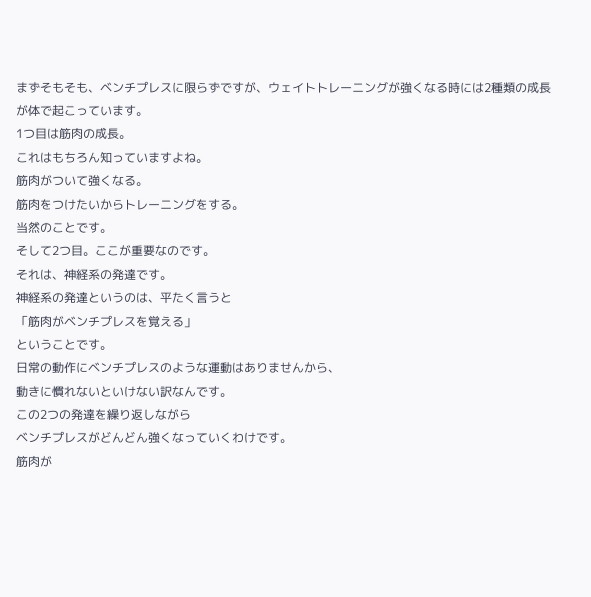まずそもそも、ベンチプレスに限らずですが、ウェイトトレーニングが強くなる時には2種類の成長が体で起こっています。
1つ目は筋肉の成長。
これはもちろん知っていますよね。
筋肉がついて強くなる。
筋肉をつけたいからトレーニングをする。
当然のことです。
そして2つ目。ここが重要なのです。
それは、神経系の発達です。
神経系の発達というのは、平たく言うと
「筋肉がベンチプレスを覚える」
ということです。
日常の動作にベンチプレスのような運動はありませんから、
動きに慣れないといけない訳なんです。
この2つの発達を繰り返しながら
ベンチプレスがどんどん強くなっていくわけです。
筋肉が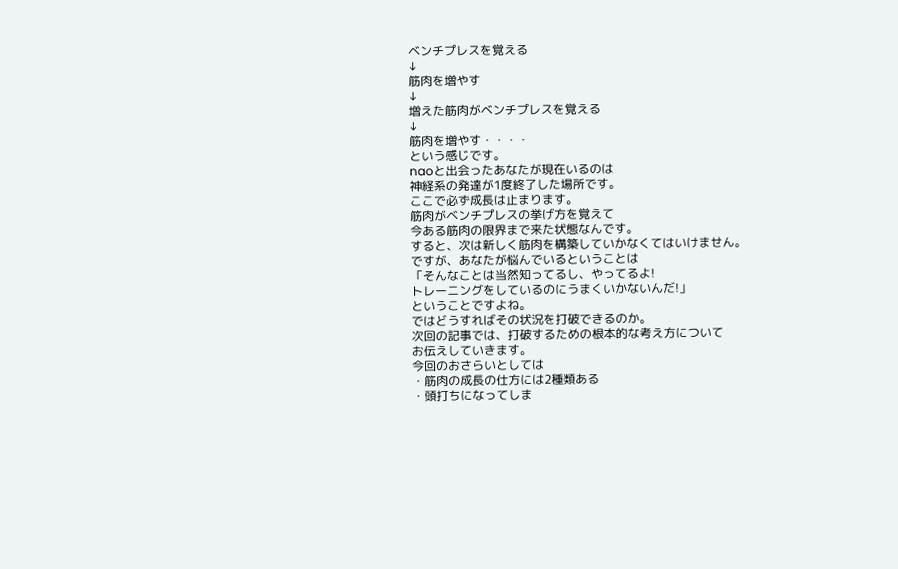ベンチプレスを覚える
↓
筋肉を増やす
↓
増えた筋肉がベンチプレスを覚える
↓
筋肉を増やす・・・・
という感じです。
naoと出会ったあなたが現在いるのは
神経系の発達が1度終了した場所です。
ここで必ず成長は止まります。
筋肉がベンチプレスの挙げ方を覚えて
今ある筋肉の限界まで来た状態なんです。
すると、次は新しく筋肉を構築していかなくてはいけません。
ですが、あなたが悩んでいるということは
「そんなことは当然知ってるし、やってるよ!
トレーニングをしているのにうまくいかないんだ!」
ということですよね。
ではどうすればその状況を打破できるのか。
次回の記事では、打破するための根本的な考え方について
お伝えしていきます。
今回のおさらいとしては
・筋肉の成長の仕方には2種類ある
・頭打ちになってしま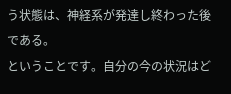う状態は、神経系が発達し終わった後である。
ということです。自分の今の状況はど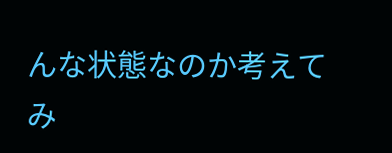んな状態なのか考えてみ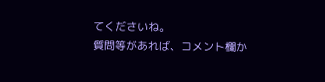てくださいね。
質問等があれば、コメント欄か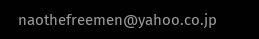naothefreemen@yahoo.co.jp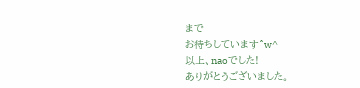まで
お待ちしています^w^
以上、naoでした!
ありがとうございました。